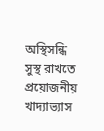অস্থিসন্ধি সুস্থ রাখতে প্রয়োজনীয় খাদ্যাভ্যাস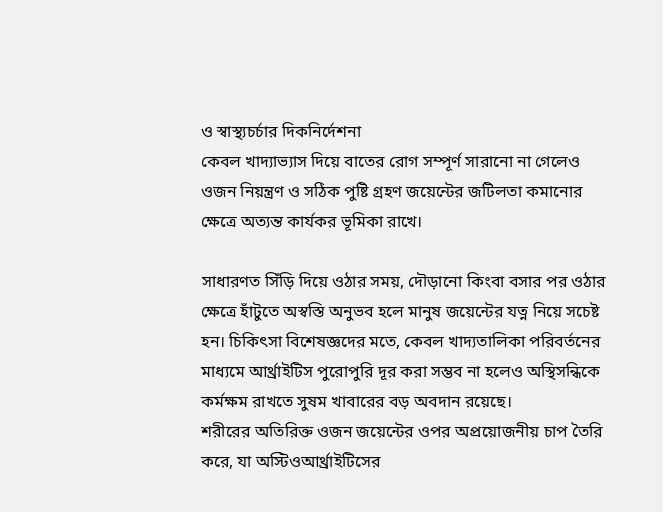ও স্বাস্থ্যচর্চার দিকনির্দেশনা
কেবল খাদ্যাভ্যাস দিয়ে বাতের রোগ সম্পূর্ণ সারানো না গেলেও ওজন নিয়ন্ত্রণ ও সঠিক পুষ্টি গ্রহণ জয়েন্টের জটিলতা কমানোর ক্ষেত্রে অত্যন্ত কার্যকর ভূমিকা রাখে।

সাধারণত সিঁড়ি দিয়ে ওঠার সময়, দৌড়ানো কিংবা বসার পর ওঠার ক্ষেত্রে হাঁটুতে অস্বস্তি অনুভব হলে মানুষ জয়েন্টের যত্ন নিয়ে সচেষ্ট হন। চিকিৎসা বিশেষজ্ঞদের মতে, কেবল খাদ্যতালিকা পরিবর্তনের মাধ্যমে আর্থ্রাইটিস পুরোপুরি দূর করা সম্ভব না হলেও অস্থিসন্ধিকে কর্মক্ষম রাখতে সুষম খাবারের বড় অবদান রয়েছে।
শরীরের অতিরিক্ত ওজন জয়েন্টের ওপর অপ্রয়োজনীয় চাপ তৈরি করে, যা অস্টিওআর্থ্রাইটিসের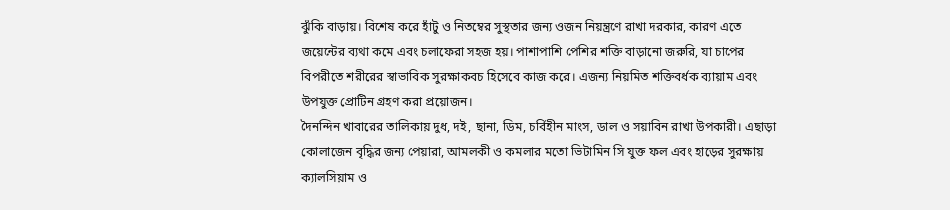ঝুঁকি বাড়ায়। বিশেষ করে হাঁটু ও নিতম্বের সুস্থতার জন্য ওজন নিয়ন্ত্রণে রাখা দরকার, কারণ এতে জয়েন্টের ব্যথা কমে এবং চলাফেরা সহজ হয়। পাশাপাশি পেশির শক্তি বাড়ানো জরুরি, যা চাপের বিপরীতে শরীরের স্বাভাবিক সুরক্ষাকবচ হিসেবে কাজ করে। এজন্য নিয়মিত শক্তিবর্ধক ব্যায়াম এবং উপযুক্ত প্রোটিন গ্রহণ করা প্রয়োজন।
দৈনন্দিন খাবারের তালিকায় দুধ, দই, ছানা, ডিম, চর্বিহীন মাংস, ডাল ও সয়াবিন রাখা উপকারী। এছাড়া কোলাজেন বৃদ্ধির জন্য পেয়ারা, আমলকী ও কমলার মতো ভিটামিন সি যুক্ত ফল এবং হাড়ের সুরক্ষায় ক্যালসিয়াম ও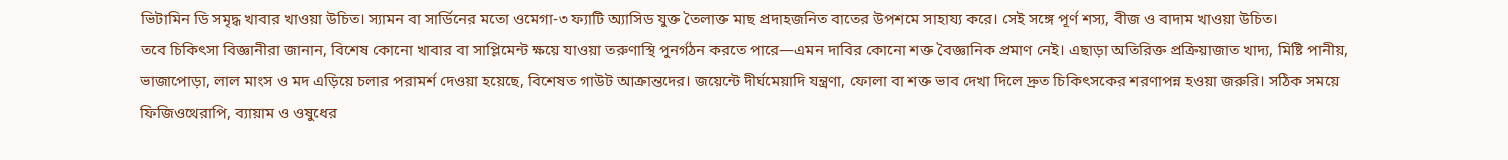ভিটামিন ডি সমৃদ্ধ খাবার খাওয়া উচিত। স্যামন বা সার্ডিনের মতো ওমেগা-৩ ফ্যাটি অ্যাসিড যুক্ত তৈলাক্ত মাছ প্রদাহজনিত বাতের উপশমে সাহায্য করে। সেই সঙ্গে পূর্ণ শস্য, বীজ ও বাদাম খাওয়া উচিত।
তবে চিকিৎসা বিজ্ঞানীরা জানান, বিশেষ কোনো খাবার বা সাপ্লিমেন্ট ক্ষয়ে যাওয়া তরুণাস্থি পুনর্গঠন করতে পারে—এমন দাবির কোনো শক্ত বৈজ্ঞানিক প্রমাণ নেই। এছাড়া অতিরিক্ত প্রক্রিয়াজাত খাদ্য, মিষ্টি পানীয়, ভাজাপোড়া, লাল মাংস ও মদ এড়িয়ে চলার পরামর্শ দেওয়া হয়েছে, বিশেষত গাউট আক্রান্তদের। জয়েন্টে দীর্ঘমেয়াদি যন্ত্রণা, ফোলা বা শক্ত ভাব দেখা দিলে দ্রুত চিকিৎসকের শরণাপন্ন হওয়া জরুরি। সঠিক সময়ে ফিজিওথেরাপি, ব্যায়াম ও ওষুধের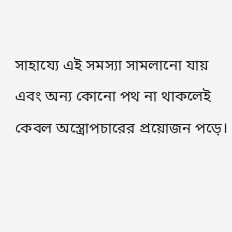সাহায্যে এই সমস্যা সামলানো যায় এবং অন্য কোনো পথ না থাকলেই কেবল অস্ত্রোপচারের প্রয়োজন পড়ে।